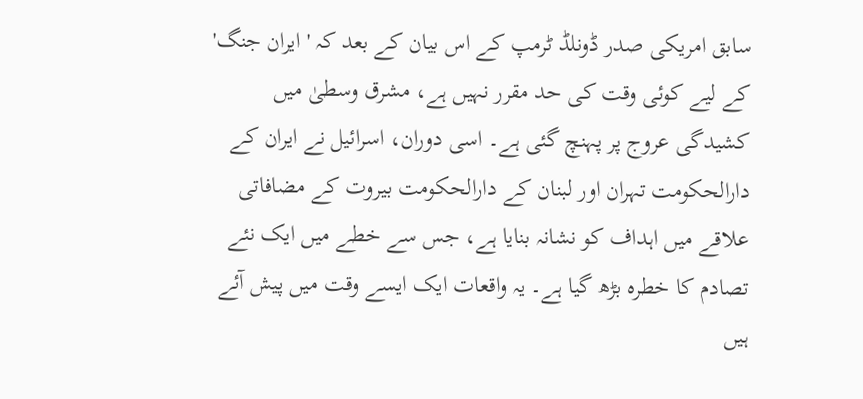سابق امریکی صدر ڈونلڈ ٹرمپ کے اس بیان کے بعد کہ 'ایران جنگ' کے لیے کوئی وقت کی حد مقرر نہیں ہے، مشرق وسطیٰ میں کشیدگی عروج پر پہنچ گئی ہے۔ اسی دوران، اسرائیل نے ایران کے دارالحکومت تہران اور لبنان کے دارالحکومت بیروت کے مضافاتی علاقے میں اہداف کو نشانہ بنایا ہے، جس سے خطے میں ایک نئے تصادم کا خطرہ بڑھ گیا ہے۔ یہ واقعات ایک ایسے وقت میں پیش آئے ہیں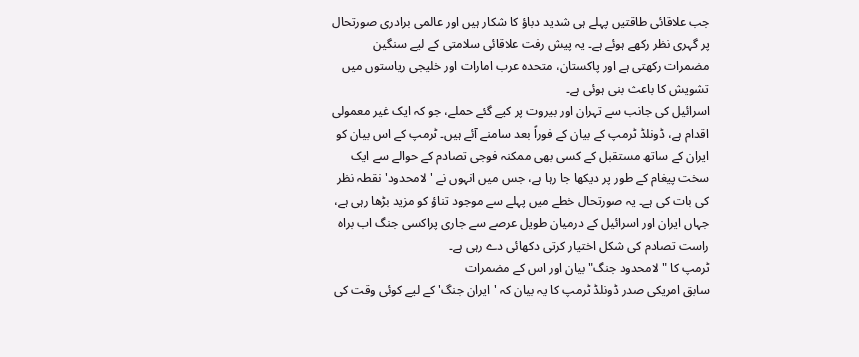جب علاقائی طاقتیں پہلے ہی شدید دباؤ کا شکار ہیں اور عالمی برادری صورتحال پر گہری نظر رکھے ہوئے ہے۔ یہ پیش رفت علاقائی سلامتی کے لیے سنگین مضمرات رکھتی ہے اور پاکستان، متحدہ عرب امارات اور خلیجی ریاستوں میں تشویش کا باعث بنی ہوئی ہے۔
اسرائیل کی جانب سے تہران اور بیروت پر کیے گئے حملے، جو کہ ایک غیر معمولی اقدام ہے، ڈونلڈ ٹرمپ کے بیان کے فوراً بعد سامنے آئے ہیں۔ ٹرمپ کے اس بیان کو ایران کے ساتھ مستقبل کے کسی بھی ممکنہ فوجی تصادم کے حوالے سے ایک سخت پیغام کے طور پر دیکھا جا رہا ہے، جس میں انہوں نے 'لامحدود' نقطہ نظر کی بات کی ہے۔ یہ صورتحال خطے میں پہلے سے موجود تناؤ کو مزید بڑھا رہی ہے، جہاں ایران اور اسرائیل کے درمیان طویل عرصے سے جاری پراکسی جنگ اب براہ راست تصادم کی شکل اختیار کرتی دکھائی دے رہی ہے۔
ٹرمپ کا "لامحدود جنگ" بیان اور اس کے مضمرات
سابق امریکی صدر ڈونلڈ ٹرمپ کا یہ بیان کہ 'ایران جنگ' کے لیے کوئی وقت کی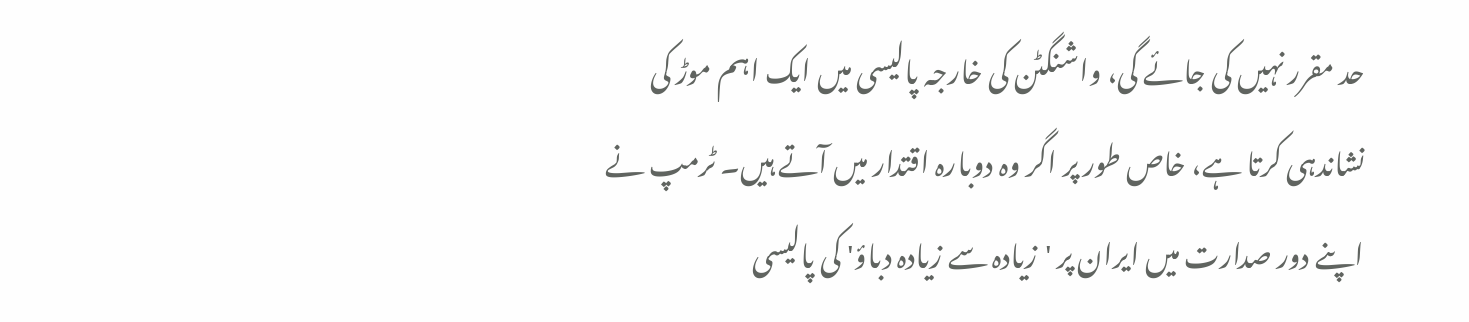حد مقرر نہیں کی جائے گی، واشنگٹن کی خارجہ پالیسی میں ایک اہم موڑ کی نشاندہی کرتا ہے، خاص طور پر اگر وہ دوبارہ اقتدار میں آتے ہیں۔ ٹرمپ نے اپنے دور صدارت میں ایران پر 'زیادہ سے زیادہ دباؤ' کی پالیسی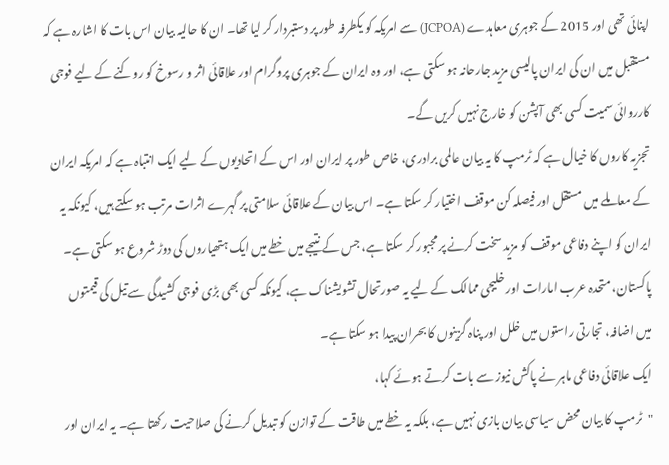اپنائی تھی اور 2015 کے جوہری معاہدے (JCPOA) سے امریکہ کو یکطرفہ طور پر دستبردار کر لیا تھا۔ ان کا حالیہ بیان اس بات کا اشارہ ہے کہ مستقبل میں ان کی ایران پالیسی مزید جارحانہ ہو سکتی ہے، اور وہ ایران کے جوہری پروگرام اور علاقائی اثر و رسوخ کو روکنے کے لیے فوجی کارروائی سمیت کسی بھی آپشن کو خارج نہیں کریں گے۔
تجزیہ کاروں کا خیال ہے کہ ٹرمپ کا یہ بیان عالمی برادری، خاص طور پر ایران اور اس کے اتحادیوں کے لیے ایک انتباہ ہے کہ امریکہ ایران کے معاملے میں مستقل اور فیصلہ کن موقف اختیار کر سکتا ہے۔ اس بیان کے علاقائی سلامتی پر گہرے اثرات مرتب ہو سکتے ہیں، کیونکہ یہ ایران کو اپنے دفاعی موقف کو مزید سخت کرنے پر مجبور کر سکتا ہے، جس کے نتیجے میں خطے میں ایک ہتھیاروں کی دوڑ شروع ہو سکتی ہے۔ پاکستان، متحدہ عرب امارات اور خلیجی ممالک کے لیے یہ صورتحال تشویشناک ہے، کیونکہ کسی بھی بڑی فوجی کشیدگی سے تیل کی قیمتوں میں اضافہ، تجارتی راستوں میں خلل اور پناہ گزینوں کا بحران پیدا ہو سکتا ہے۔
ایک علاقائی دفاعی ماہر نے پاکش نیوز سے بات کرتے ہوئے کہا،
"ٹرمپ کا بیان محض سیاسی بیان بازی نہیں ہے، بلکہ یہ خطے میں طاقت کے توازن کو تبدیل کرنے کی صلاحیت رکھتا ہے۔ یہ ایران اور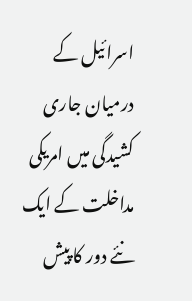اسرائیل کے درمیان جاری کشیدگی میں امریکی مداخلت کے ایک نئے دور کا پیش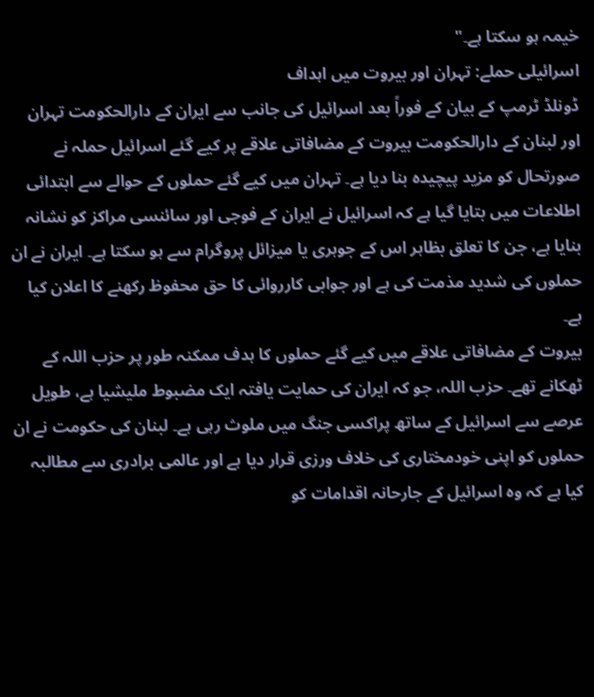خیمہ ہو سکتا ہے۔"
اسرائیلی حملے: تہران اور بیروت میں اہداف
ڈونلڈ ٹرمپ کے بیان کے فوراً بعد اسرائیل کی جانب سے ایران کے دارالحکومت تہران اور لبنان کے دارالحکومت بیروت کے مضافاتی علاقے پر کیے گئے اسرائیل حملہ نے صورتحال کو مزید پیچیدہ بنا دیا ہے۔ تہران میں کیے گئے حملوں کے حوالے سے ابتدائی اطلاعات میں بتایا گیا ہے کہ اسرائیل نے ایران کے فوجی اور سائنسی مراکز کو نشانہ بنایا ہے، جن کا تعلق بظاہر اس کے جوہری یا میزائل پروگرام سے ہو سکتا ہے۔ ایران نے ان حملوں کی شدید مذمت کی ہے اور جوابی کارروائی کا حق محفوظ رکھنے کا اعلان کیا ہے۔
بیروت کے مضافاتی علاقے میں کیے گئے حملوں کا ہدف ممکنہ طور پر حزب اللہ کے ٹھکانے تھے۔ حزب اللہ، جو کہ ایران کی حمایت یافتہ ایک مضبوط ملیشیا ہے، طویل عرصے سے اسرائیل کے ساتھ پراکسی جنگ میں ملوث رہی ہے۔ لبنان کی حکومت نے ان حملوں کو اپنی خودمختاری کی خلاف ورزی قرار دیا ہے اور عالمی برادری سے مطالبہ کیا ہے کہ وہ اسرائیل کے جارحانہ اقدامات کو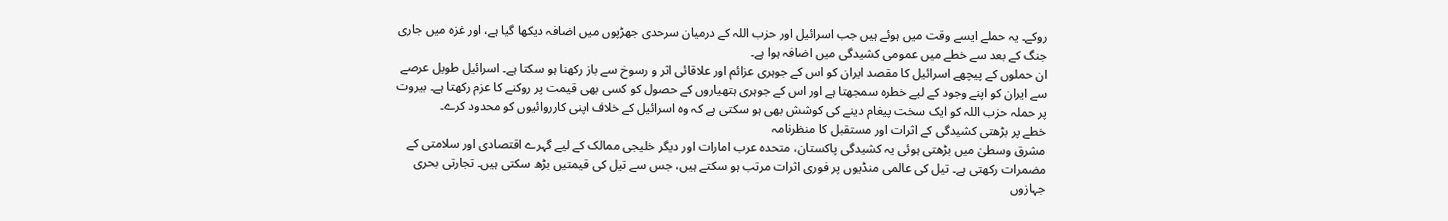روکے۔ یہ حملے ایسے وقت میں ہوئے ہیں جب اسرائیل اور حزب اللہ کے درمیان سرحدی جھڑپوں میں اضافہ دیکھا گیا ہے، اور غزہ میں جاری جنگ کے بعد سے خطے میں عمومی کشیدگی میں اضافہ ہوا ہے۔
ان حملوں کے پیچھے اسرائیل کا مقصد ایران کو اس کے جوہری عزائم اور علاقائی اثر و رسوخ سے باز رکھنا ہو سکتا ہے۔ اسرائیل طویل عرصے سے ایران کو اپنے وجود کے لیے خطرہ سمجھتا ہے اور اس کے جوہری ہتھیاروں کے حصول کو کسی بھی قیمت پر روکنے کا عزم رکھتا ہے۔ بیروت پر حملہ حزب اللہ کو ایک سخت پیغام دینے کی کوشش بھی ہو سکتی ہے کہ وہ اسرائیل کے خلاف اپنی کارروائیوں کو محدود کرے۔
خطے پر بڑھتی کشیدگی کے اثرات اور مستقبل کا منظرنامہ
مشرق وسطیٰ میں بڑھتی ہوئی یہ کشیدگی پاکستان، متحدہ عرب امارات اور دیگر خلیجی ممالک کے لیے گہرے اقتصادی اور سلامتی کے مضمرات رکھتی ہے۔ تیل کی عالمی منڈیوں پر فوری اثرات مرتب ہو سکتے ہیں، جس سے تیل کی قیمتیں بڑھ سکتی ہیں۔ تجارتی بحری جہازوں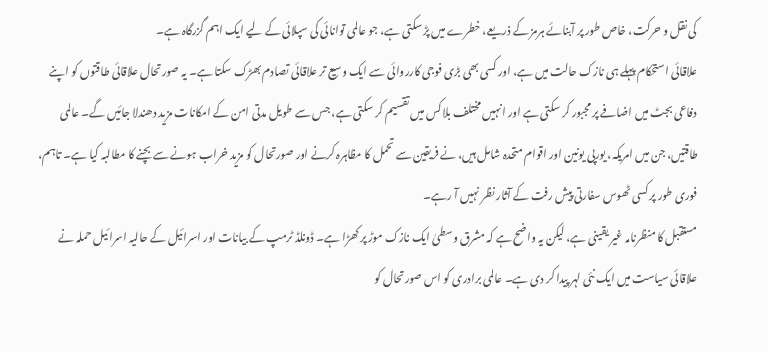کی نقل و حرکت، خاص طور پر آبنائے ہرمز کے ذریعے، خطرے میں پڑ سکتی ہے، جو عالمی توانائی کی سپلائی کے لیے ایک اہم گزرگاہ ہے۔
علاقائی استحکام پہلے ہی نازک حالت میں ہے، اور کسی بھی بڑی فوجی کارروائی سے ایک وسیع تر علاقائی تصادم بھڑک سکتا ہے۔ یہ صورتحال علاقائی طاقتوں کو اپنے دفاعی بجٹ میں اضافے پر مجبور کر سکتی ہے اور انہیں مختلف بلاکس میں تقسیم کر سکتی ہے، جس سے طویل مدتی امن کے امکانات مزید دھندلا جائیں گے۔ عالمی طاقتیں، جن میں امریکہ، یورپی یونین اور اقوام متحدہ شامل ہیں، نے فریقین سے تحمل کا مظاہرہ کرنے اور صورتحال کو مزید خراب ہونے سے بچنے کا مطالبہ کیا ہے۔ تاہم، فوری طور پر کسی ٹھوس سفارتی پیش رفت کے آثار نظر نہیں آ رہے۔
مستقبل کا منظرنامہ غیر یقینی ہے، لیکن یہ واضح ہے کہ مشرق وسطیٰ ایک نازک موڑ پر کھڑا ہے۔ ڈونلڈ ٹرمپ کے بیانات اور اسرائیل کے حالیہ اسرائیل حملہ نے علاقائی سیاست میں ایک نئی لہر پیدا کر دی ہے۔ عالمی برادری کو اس صورتحال کو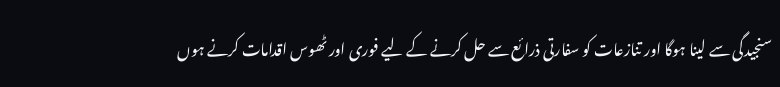سنجیدگی سے لینا ہوگا اور تنازعات کو سفارتی ذرائع سے حل کرنے کے لیے فوری اور ٹھوس اقدامات کرنے ہوں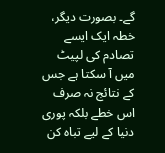گے۔ بصورت دیگر، خطہ ایک ایسے تصادم کی لپیٹ میں آ سکتا ہے جس کے نتائج نہ صرف اس خطے بلکہ پوری دنیا کے لیے تباہ کن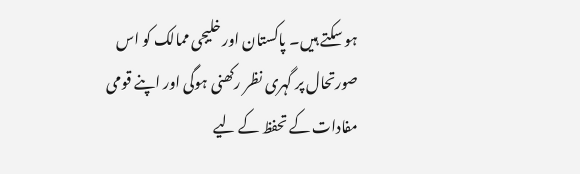ہو سکتے ہیں۔ پاکستان اور خلیجی ممالک کو اس صورتحال پر گہری نظر رکھنی ہوگی اور اپنے قومی مفادات کے تحفظ کے لیے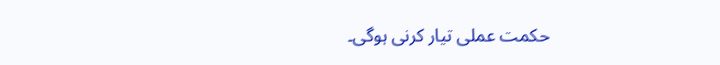حکمت عملی تیار کرنی ہوگی۔